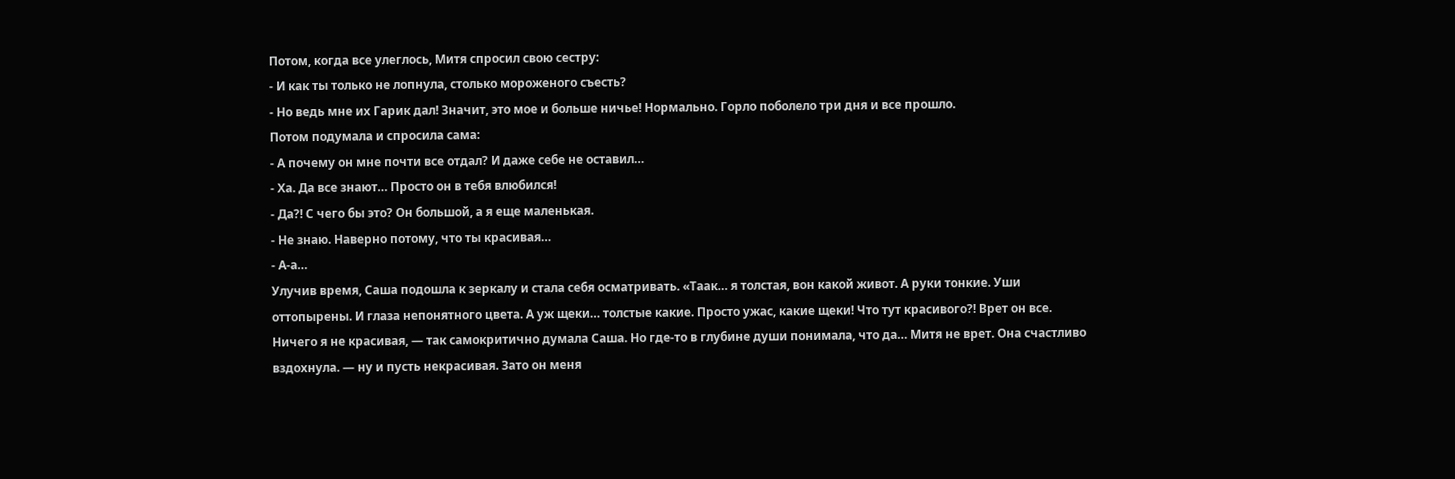Потом, когда все улеглось, Митя спросил свою сестру:
- И как ты только не лопнула, столько мороженого съесть?
- Но ведь мне их Гарик дал! Значит, это мое и больше ничье! Нормально. Горло поболело три дня и все прошло.
Потом подумала и спросила сама:
- А почему он мне почти все отдал? И даже себе не оставил…
- Ха. Да все знают… Просто он в тебя влюбился!
- Да?! С чего бы это? Он большой, а я еще маленькая.
- Не знаю. Наверно потому, что ты красивая…
- А-а…
Улучив время, Саша подошла к зеркалу и стала себя осматривать. «Таак… я толстая, вон какой живот. А руки тонкие. Уши оттопырены. И глаза непонятного цвета. А уж щеки… толстые какие. Просто ужас, какие щеки! Что тут красивого?! Врет он все. Ничего я не красивая, — так самокритично думала Саша. Но где-то в глубине души понимала, что да… Митя не врет. Она счастливо вздохнула. — ну и пусть некрасивая. Зато он меня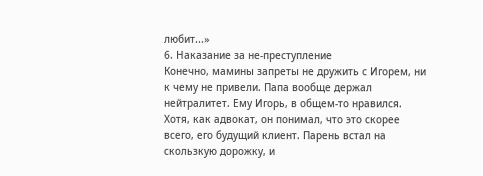любит...»
6. Наказание за не-преступление
Конечно, мамины запреты не дружить с Игорем, ни к чему не привели. Папа вообще держал нейтралитет. Ему Игорь, в общем-то нравился. Хотя, как адвокат, он понимал, что это скорее всего, его будущий клиент. Парень встал на скользкую дорожку, и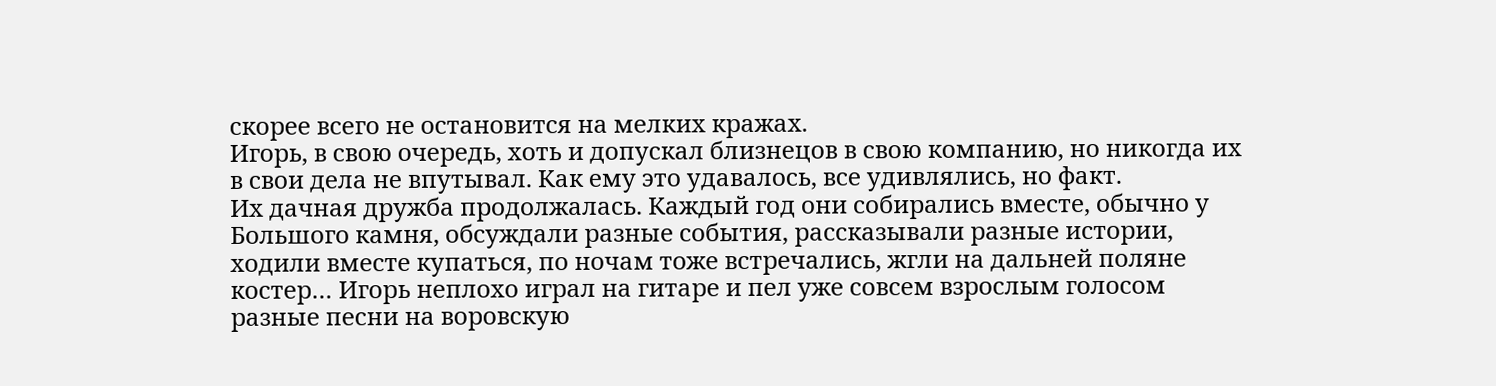скорее всего не остановится на мелких кражах.
Игорь, в свою очередь, хоть и допускал близнецов в свою компанию, но никогда их в свои дела не впутывал. Как ему это удавалось, все удивлялись, но факт.
Их дачная дружба продолжалась. Каждый год они собирались вместе, обычно у Большого камня, обсуждали разные события, рассказывали разные истории, ходили вместе купаться, по ночам тоже встречались, жгли на дальней поляне костер… Игорь неплохо играл на гитаре и пел уже совсем взрослым голосом разные песни на воровскую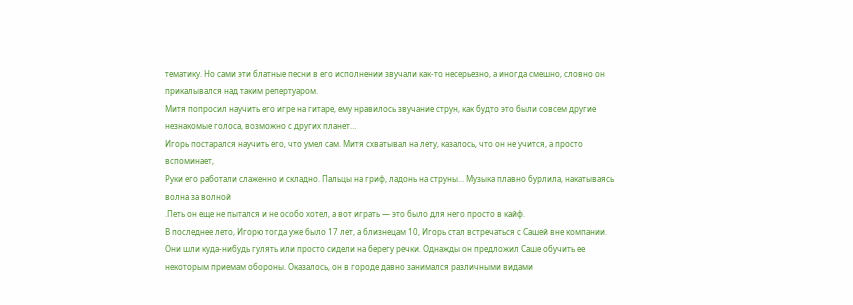тематику. Но сами эти блатные песни в его исполнении звучали как-то несерьезно, а иногда смешно, словно он прикалывался над таким репертуаром.
Митя попросил научить его игре на гитаре, ему нравилось звучание струн, как будто это были совсем другие незнакомые голоса, возможно с других планет…
Игорь постарался научить его, что умел сам. Митя схватывал на лету, казалось, что он не учится, а просто вспоминает,
Руки его работали слаженно и складно. Пальцы на гриф, ладонь на струны... Музыка плавно бурлила, накатываясь волна за волной
.Петь он еще не пытался и не особо хотел, а вот играть — это было для него просто в кайф.
В последнее лето, Игорю тогда уже было 17 лет, а близнецам 10, Игорь стал встречаться с Сашей вне компании. Они шли куда-нибудь гулять или просто сидели на берегу речки. Однажды он предложил Саше обучить ее некоторым приемам обороны. Оказалось, он в городе давно занимался различными видами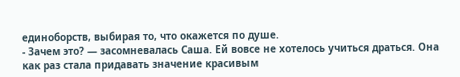единоборств, выбирая то, что окажется по душе.
- Зачем это? — засомневалась Саша. Ей вовсе не хотелось учиться драться. Она как раз стала придавать значение красивым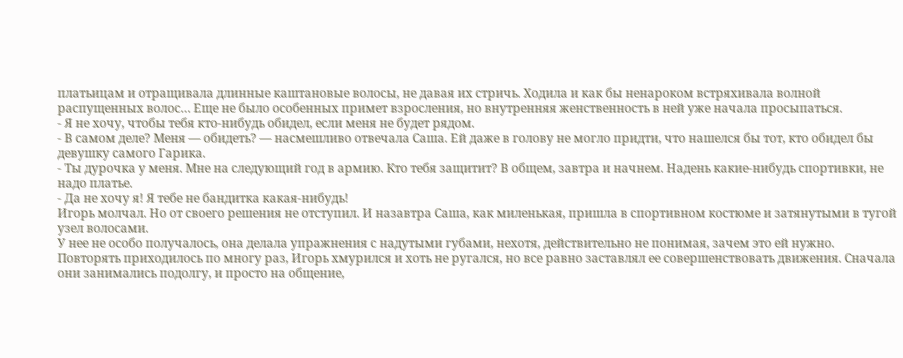платьицам и отращивала длинные каштановые волосы, не давая их стричь. Ходила и как бы ненароком встряхивала волной распущенных волос… Еще не было особенных примет взросления, но внутренняя женственность в ней уже начала просыпаться.
- Я не хочу, чтобы тебя кто-нибудь обидел, если меня не будет рядом.
- В самом деле? Меня — обидеть? — насмешливо отвечала Саша. Ей даже в голову не могло придти, что нашелся бы тот, кто обидел бы девушку самого Гарика.
- Ты дурочка у меня. Мне на следующий год в армию. Кто тебя защитит? В общем, завтра и начнем. Надень какие-нибудь спортивки, не надо платье.
- Да не хочу я! Я тебе не бандитка какая-нибудь!
Игорь молчал. Но от своего решения не отступил. И назавтра Саша, как миленькая, пришла в спортивном костюме и затянутыми в тугой узел волосами.
У нее не особо получалось, она делала упражнения с надутыми губами, нехотя, действительно не понимая, зачем это ей нужно. Повторять приходилось по многу раз, Игорь хмурился и хоть не ругался, но все равно заставлял ее совершенствовать движения. Сначала они занимались подолгу, и просто на общение,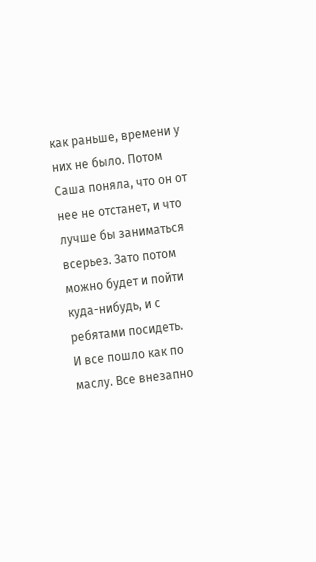как раньше, времени у них не было. Потом Саша поняла, что он от нее не отстанет, и что лучше бы заниматься всерьез. Зато потом можно будет и пойти куда-нибудь, и с ребятами посидеть.
И все пошло как по маслу. Все внезапно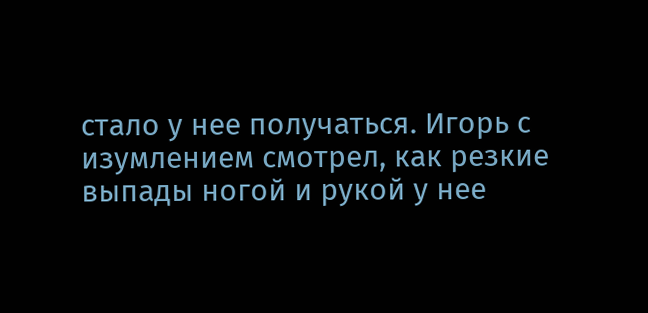стало у нее получаться. Игорь с изумлением смотрел, как резкие выпады ногой и рукой у нее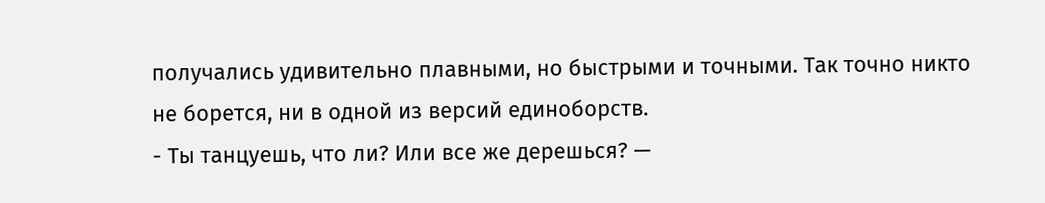получались удивительно плавными, но быстрыми и точными. Так точно никто не борется, ни в одной из версий единоборств.
- Ты танцуешь, что ли? Или все же дерешься? —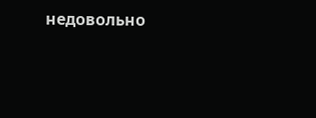недовольно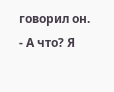говорил он.
- А что? Я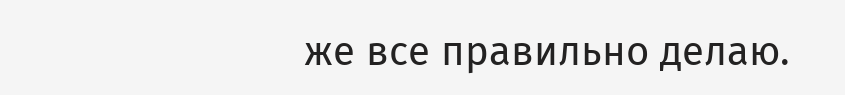же все правильно делаю.